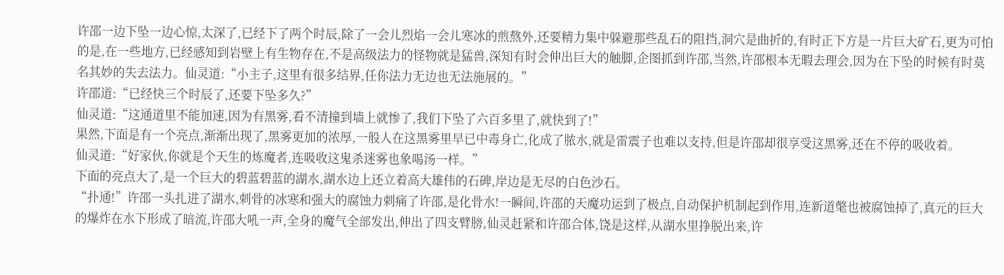许邵一边下坠一边心惊,太深了,已经下了两个时辰,除了一会儿烈焰一会儿寒冰的煎熬外,还要精力集中躲避那些乱石的阻挡,洞穴是曲折的,有时正下方是一片巨大矿石,更为可怕的是,在一些地方,已经感知到岩壁上有生物存在,不是高级法力的怪物就是猛兽,深知有时会伸出巨大的触脚,企图抓到许邵,当然,许邵根本无暇去理会,因为在下坠的时候有时莫名其妙的失去法力。仙灵道:“小主子,这里有很多结界,任你法力无边也无法施展的。”
许邵道:“已经快三个时辰了,还要下坠多久?”
仙灵道:“这通道里不能加速,因为有黑雾,看不清撞到墙上就惨了,我们下坠了六百多里了,就快到了!”
果然,下面是有一个亮点,渐渐出现了,黑雾更加的浓厚,一般人在这黑雾里早已中毒身亡,化成了脓水,就是雷震子也难以支持,但是许邵却很享受这黑雾,还在不停的吸收着。
仙灵道:“好家伙,你就是个天生的炼魔者,连吸收这鬼杀迷雾也象喝汤一样。”
下面的亮点大了,是一个巨大的碧蓝碧蓝的湖水,湖水边上还立着高大雄伟的石碑,岸边是无尽的白色沙石。
“扑通!”许邵一头扎进了湖水,刺骨的冰寒和强大的腐蚀力刺痛了许邵,是化骨水!一瞬间,许邵的天魔功运到了极点,自动保护机制起到作用,连新道氅也被腐蚀掉了,真元的巨大的爆炸在水下形成了暗流,许邵大吼一声,全身的魔气全部发出,伸出了四支臂膀,仙灵赶紧和许邵合体,饶是这样,从湖水里挣脱出来,许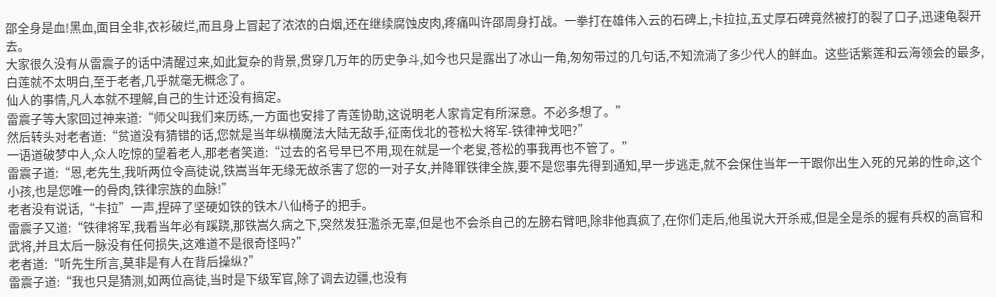邵全身是血!黑血,面目全非,衣衫破烂,而且身上冒起了浓浓的白烟,还在继续腐蚀皮肉,疼痛叫许邵周身打战。一拳打在雄伟入云的石碑上,卡拉拉,五丈厚石碑竟然被打的裂了口子,迅速龟裂开去。
大家很久没有从雷震子的话中清醒过来,如此复杂的背景,贯穿几万年的历史争斗,如今也只是露出了冰山一角,匆匆带过的几句话,不知流淌了多少代人的鲜血。这些话紫莲和云海领会的最多,白莲就不太明白,至于老者,几乎就毫无概念了。
仙人的事情,凡人本就不理解,自己的生计还没有搞定。
雷震子等大家回过神来道:“师父叫我们来历练,一方面也安排了青莲协助,这说明老人家肯定有所深意。不必多想了。”
然后转头对老者道:“贫道没有猜错的话,您就是当年纵横魔法大陆无敌手,征南伐北的苍松大将军-铁律神戈吧?”
一语道破梦中人,众人吃惊的望着老人,那老者笑道:“过去的名号早已不用,现在就是一个老叟,苍松的事我再也不管了。”
雷震子道:“恩,老先生,我听两位令高徒说,铁嵩当年无缘无故杀害了您的一对子女,并降罪铁律全族,要不是您事先得到通知,早一步逃走,就不会保住当年一干跟你出生入死的兄弟的性命,这个小孩,也是您唯一的骨肉,铁律宗族的血脉!”
老者没有说话,“卡拉”一声,捏碎了坚硬如铁的铁木八仙椅子的把手。
雷震子又道:“铁律将军,我看当年必有蹊跷,那铁嵩久病之下,突然发狂濫杀无辜,但是也不会杀自己的左膀右臂吧,除非他真疯了,在你们走后,他虽说大开杀戒,但是全是杀的握有兵权的高官和武将,并且太后一脉没有任何损失,这难道不是很奇怪吗?”
老者道:“听先生所言,莫非是有人在背后操纵?”
雷震子道:“我也只是猜测,如两位高徒,当时是下级军官,除了调去边疆,也没有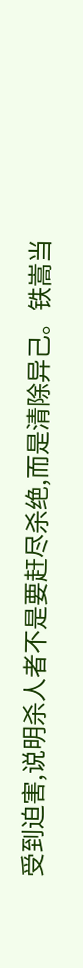受到迫害,说明杀人者不是要赶尽杀绝,而是清除异己。铁嵩当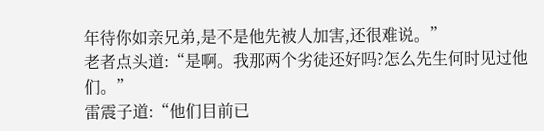年待你如亲兄弟,是不是他先被人加害,还很难说。”
老者点头道:“是啊。我那两个劣徒还好吗?怎么先生何时见过他们。”
雷震子道:“他们目前已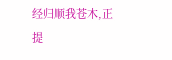经归顺我苍木,正提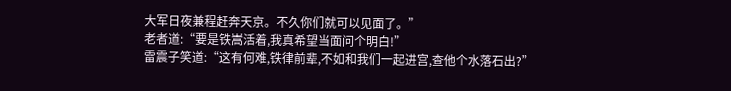大军日夜兼程赶奔天京。不久你们就可以见面了。”
老者道:“要是铁嵩活着,我真希望当面问个明白!”
雷震子笑道:“这有何难,铁律前辈,不如和我们一起进宫,查他个水落石出?”